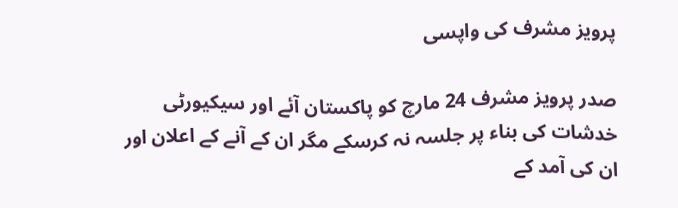پرویز مشرف کی واپسی

صدر پرویز مشرف 24 مارچ کو پاکستان آئے اور سیکیورٹی خدشات کی بناء پر جلسہ نہ کرسکے مگر ان کے آنے کے اعلان اور ان کی آمد کے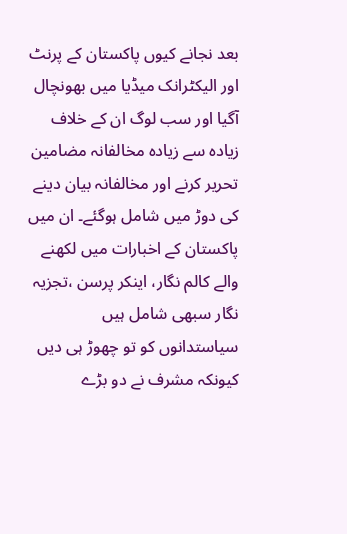بعد نجانے کیوں پاکستان کے پرنٹ اور الیکٹرانک میڈیا میں بھونچال آگیا اور سب لوگ ان کے خلاف زیادہ سے زیادہ مخالفانہ مضامین تحریر کرنے اور مخالفانہ بیان دینے کی دوڑ میں شامل ہوگئے۔ ان میں پاکستان کے اخبارات میں لکھنے والے کالم نگار، اینکر پرسن ،تجزیہ نگار سبھی شامل ہیں سیاستدانوں کو تو چھوڑ ہی دیں کیونکہ مشرف نے دو بڑے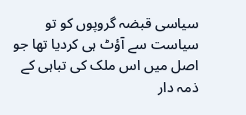سیاسی قبضہ گروپوں کو تو سیاست سے آؤٹ ہی کردیا تھا جو اصل میں اس ملک کی تباہی کے ذمہ دار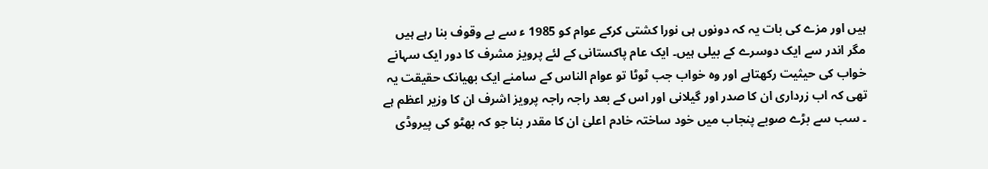ہیں اور مزے کی بات یہ کہ دونوں ہی نورا کشتی کرکے عوام کو 1985 ء سے بے وقوف بنا رہے ہیں مگر اندر سے ایک دوسرے کے بیلی ہیں۔ ایک عام پاکستانی کے لئے پرویز مشرف کا دور ایک سہانے خواب کی حیثیت رکھتاہے اور وہ خواب جب ٹوٹا تو عوام الناس کے سامنے ایک بھیانک حقیقت یہ تھی کہ اب زرداری ان کا صدر اور گیلانی اور اس کے بعد راجہ راجہ پرویز اشرف ان کا وزیر اعظم ہے ۔ سب سے بڑے صوبے پنجاب میں خود ساختہ خادم اعلیٰ ان کا مقدر بنا جو کہ بھٹو کی پیروڈی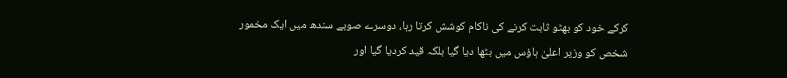کرکے خود کو بھٹو ثابت کرنے کی ناکام کوشش کرتا رہا، دوسرے صوبے سندھ میں ایک مخمور شخص کو وزیر اعلیٰ ہاؤس میں بٹھا دیا گیا بلکہ قید کردیا گیا اور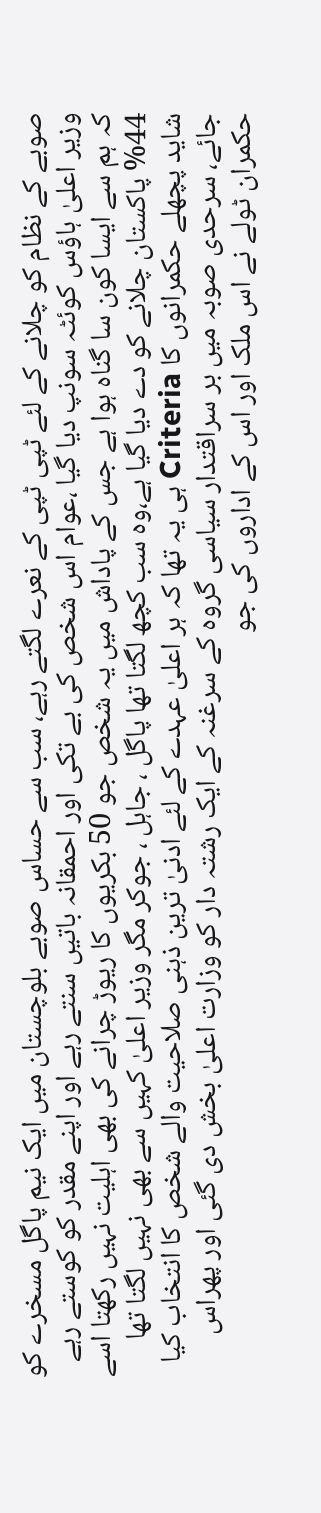صوبے کے نظام کو چلانے کے لئے ٹپی ٹپی کے نعرے لگتے رہے، سب سے حساس صوبے بلوچستان میں ایک نیم پاگل مسخرے کو وزیر اعلیٰ ہاؤس کوئٹہ سونپ دیا گیا ،عوام اس شخص کی بے تکی اور احمقانہ باتیں سنتے رہے اور اپنے مقدر کو کوستے رہے کہ ہم سے ایسا کون سا گناہ ہوا ہے جس کے پاداش میں یہ شخص جو 50 بکریوں کا ریوڑ چرانے کی بھی اہلیت نہیں رکھتا اسے 44% پاکستان چلانے کو دے دیا گیا ہے،وہ سب کچھ لگتا تھا پاگل ، جاہل ، جوکر مگر وزیر اعلیٰ کہیں سے بھی نہیں لگتا تھا شاید پچھلے حکمرانوں کا Criteria ہی یہ تھا کہ ہر اعلیٰ عہدے کے لئے ادنیٰ ترین ذہنی صلاحیت والے شخص کا انتخاب کیا جائے، سرحدی صوبہ میں بر سراقتدار سیاسی گروہ کے سرغنہ کے ایک رشتہ دار کو وزارت اعلیٰ بخش دی گئی اور پھراس حکمران ٹولے نے اس ملک اور اس کے اداروں کی جو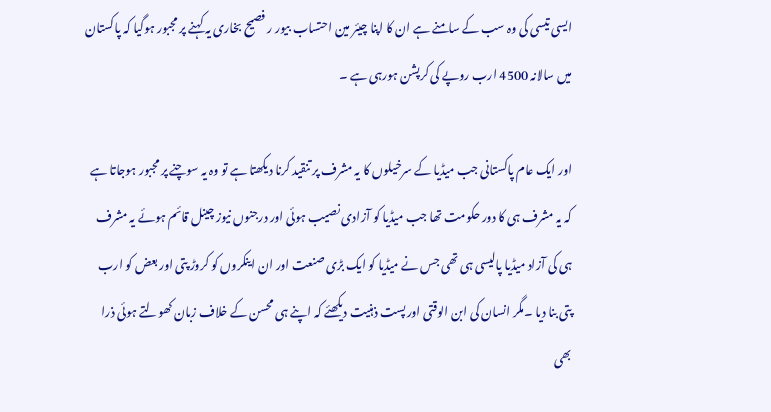ایسی تیسی کی وہ سب کے سامنے ہے ان کا اپنا چیئر مین احتساب بیور ر فصیح بخاری یہ کہنے پر مجبور ہوگیا کہ پاکستان میں سالانہ 4500 ارب روپے کی کرپشن ہورہی ہے ۔

اور ایک عام پاکستانی جب میڈیا کے سرخیلوں کا یہ مشرف پر تنقید کرنا دیکھتا ہے تو وہ یہ سوچنے پر مجبور ہوجاتا ہے کہ یہ مشرف ہی کا دور حکومت تھا جب میڈیا کو آزادی نصیب ہوئی اور درجنوں نیوز چینل قائم ہوئے یہ مشرف ہی کی آزاد میڈیا پالیسی ہی تھی جس نے میڈیا کو ایک بڑی صنعت اور ان اینکروں کو کروڑ پتی اور بعض کو ارب پتی بنا دیا ۔مگر انسان کی ابن الوقتی اور پست ذہنیت دیکھئے کہ اپنے ہی محسن کے خلاف زبان کھولتے ہوئی ذرا بھی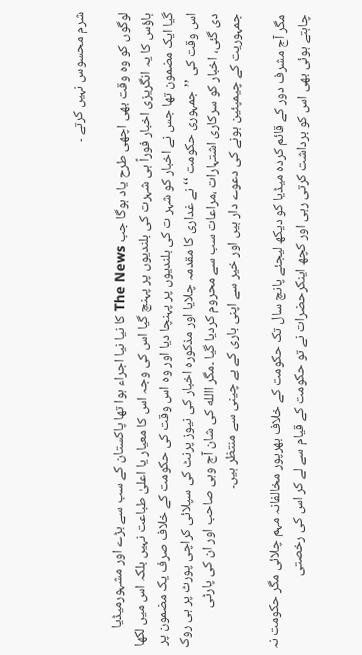شرم محسوس نہیں کرتے ۔

لوگوں کو وہ وقت بھی اچھی طرح یاد ہوگا جب The News کا نیا نیا اجراء ہوا تھا پاکستان کے سب سے بڑے اور مشہورمیڈیا ہاؤس کا یہ انگریزی اخبار فوراً ہی شہرت کی بلندیوں پر پہنچ گیا اس کی وجہ اس کا معیار یا اعلیٰ طباعت نہیں بلکہ اس میں لکھا گیا ایک مضمون تھا جس نے اخبار کو شہر ت کی بلندیوں پر پہنچا دیا اور وہ اس وقت کی حکومت کے خلاف صرف یک مضمون پر اس وقت کی ’’جمہوری حکومت ‘‘ نے غداری کا مقدمہ چلایا اور مذکورہ اخبار کی نیوز پرنٹ کی سپلائی کراچی پورٹ پر ہی روک دی گئی، اخبار کو سرکاری اشتہارات ،مراعات سب سے محروم کردیا گیا ۔مگر االله کی شان آج وہی صاحب اور ان کی پارٹی جمہوریت کے چیمپئین ہونے کی دعوے دار ہیں اور خیر سے اپنی باری کے بے چینی سے منتظر ہیں۔

مگر آج مشرف دور کے قائم کردہ میڈیا کو دیکھ لیجئے پانچ سال تک حکومت کے خلاف بھرپور مخالفانہ مہم چلائی مگر حکومت نہ چاہتے ہوئی بھی اس کو برداشت کرتی رہی اور کچھ اینکرحضرات نے تو حکومت کے قیام سے لے کر اس کی رخصتی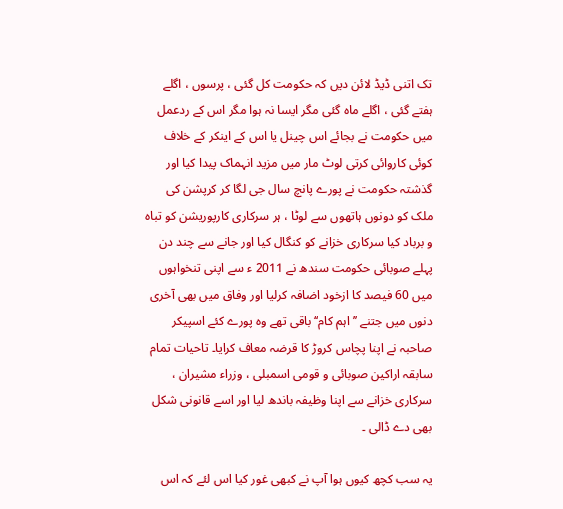تک اتنی ڈیڈ لائن دیں کہ حکومت کل گئی ، پرسوں ، اگلے ہفتے گئی ، اگلے ماہ گئی مگر ایسا نہ ہوا مگر اس کے ردعمل میں حکومت نے بجائے اس چینل یا اس کے اینکر کے خلاف کوئی کاروائی کرتی لوٹ مار میں مزید انہماک پیدا کیا اور گذشتہ حکومت نے پورے پانچ سال جی لگا کر کرپشن کی ملک کو دونوں ہاتھوں سے لوٹا ، ہر سرکاری کارپوریشن کو تباہ و برباد کیا سرکاری خزانے کو کنگال کیا اور جانے سے چند دن پہلے صوبائی حکومت سندھ نے 2011 ء سے اپنی تنخواہوں میں 60 فیصد کا ازخود اضافہ کرلیا اور وفاق میں بھی آخری دنوں میں جتنے ’’اہم کام‘‘ باقی تھے وہ پورے کئے اسپیکر صاحبہ نے اپنا پچاس کروڑ کا قرضہ معاف کرایا۔ تاحیات تمام سابقہ اراکین صوبائی و قومی اسمبلی ، وزراء مشیران ، سرکاری خزانے سے اپنا وظیفہ باندھ لیا اور اسے قانونی شکل بھی دے ڈالی ۔

یہ سب کچھ کیوں ہوا آپ نے کبھی غور کیا اس لئے کہ اس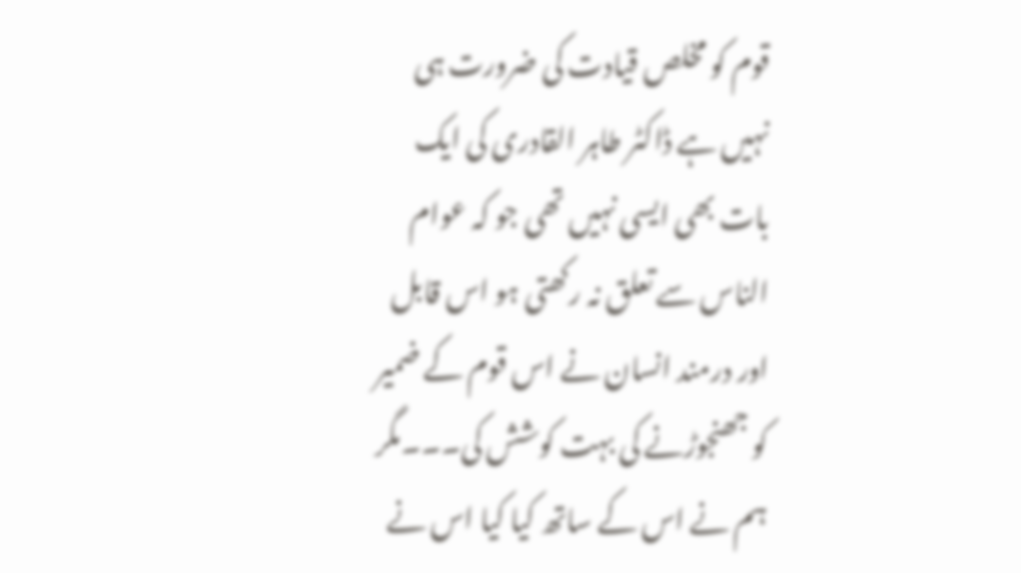قوم کو مخلص قیادت کی ضرورت ہی نہیں ہے ڈاکٹر طاہر القادری کی ایک بات بھی ایسی نہیں تھی جو کہ عوام الناس سے تعلق نہ رکھتی ہو اس قابل اور درمند انسان نے اس قوم کے ضمیر کو جھنجوڑنے کی بہت کوشش کی۔۔۔مگر ہم نے اس کے ساتھ کیا کیا اس نے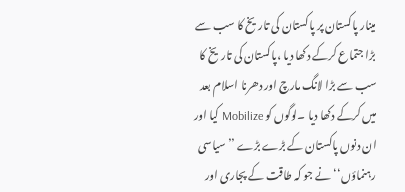مینار پاکستان پر پاکستان کی تاریخ کا سب سے بڑا جتماع کرکے دکھا دیا ،پاکستان کی تاریخ کا سب سے بڑا لانگ مارچ اور دھرنا اسلام بعد میں کرکے دکھا دیا ۔لوگوں کو Mobilize کیا اور ان دنوں پاکستان کے بڑے بڑے ’’سیاسی رہنماؤں‘‘ نے جو کہ طاقت کے پجاری اور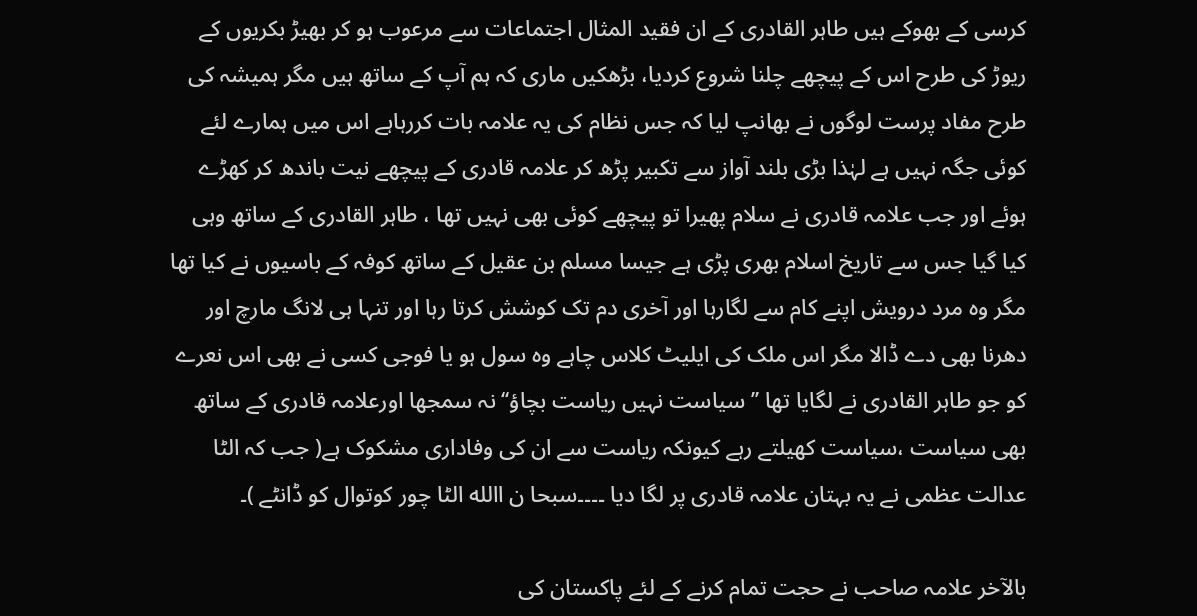کرسی کے بھوکے ہیں طاہر القادری کے ان فقید المثال اجتماعات سے مرعوب ہو کر بھیڑ بکریوں کے ریوڑ کی طرح اس کے پیچھے چلنا شروع کردیا، بڑھکیں ماری کہ ہم آپ کے ساتھ ہیں مگر ہمیشہ کی طرح مفاد پرست لوگوں نے بھانپ لیا کہ جس نظام کی یہ علامہ بات کررہاہے اس میں ہمارے لئے کوئی جگہ نہیں ہے لہٰذا بڑی بلند آواز سے تکبیر پڑھ کر علامہ قادری کے پیچھے نیت باندھ کر کھڑے ہوئے اور جب علامہ قادری نے سلام پھیرا تو پیچھے کوئی بھی نہیں تھا ، طاہر القادری کے ساتھ وہی کیا گیا جس سے تاریخ اسلام بھری پڑی ہے جیسا مسلم بن عقیل کے ساتھ کوفہ کے باسیوں نے کیا تھا مگر وہ مرد درویش اپنے کام سے لگارہا اور آخری دم تک کوشش کرتا رہا اور تنہا ہی لانگ مارچ اور دھرنا بھی دے ڈالا مگر اس ملک کی ایلیٹ کلاس چاہے وہ سول ہو یا فوجی کسی نے بھی اس نعرے کو جو طاہر القادری نے لگایا تھا ’’سیاست نہیں ریاست بچاؤ‘‘ نہ سمجھا اورعلامہ قادری کے ساتھ بھی سیاست ،سیاست کھیلتے رہے کیونکہ ریاست سے ان کی وفاداری مشکوک ہے( جب کہ الٹا عدالت عظمی نے یہ بہتان علامہ قادری پر لگا دیا ۔۔۔۔سبحا ن االله الٹا چور کوتوال کو ڈانٹے )۔

بالآخر علامہ صاحب نے حجت تمام کرنے کے لئے پاکستان کی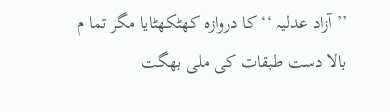’’آزاد عدلیہ ‘‘ کا دروازہ کھٹکھٹایا مگر تما م بالا دست طبقات کی ملی بھگت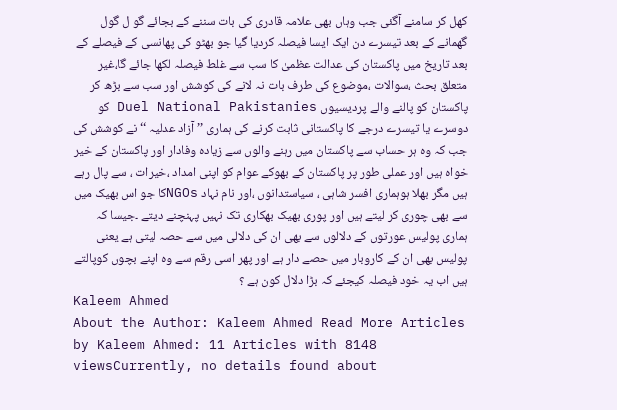کھل کر سامنے آگئی جب وہاں بھی علامہ قادری کی بات سننے کے بجائے گو ل گول گھمانے کے بعد تیسرے دن ایک ایسا فیصلہ کردیا گیا جو بھٹو کی پھانسی کے فیصلے کے بعد تاریخ میں پاکستان کی عدالت عظمیٰ کا سب سے غلط فیصلہ لکھا جائے گا،غیر متعلق بحث ،سوالات ،موضوع کی طرف بات نہ لانے کی کوشش اور سب سے بڑھ کر پاکستان کو پالنے والے پردیسیوں Duel National Pakistanies کو دوسرے یا تیسرے درجے کا پاکستانی ثابت کرنے کی ہماری ’’ آزاد عدلیہ ‘‘ نے کوشش کی جب کہ وہ ہر حساب سے پاکستان میں رہنے والوں سے زیادہ وفادار اور پاکستان کے خیر خواہ ہیں اور عملی طور پر پاکستان کے بھوکے عوام کو اپنی امداد ،خیرات ، سے پال رہے ہیں مگر بھلا ہوہماری افسر شاہی ، سیاستدانوں ،اور نام نہاد NGOsکا جو اس بھیک میں سے بھی چوری کر لیتے ہیں اور پوری بھیک بھکاری تک نہیں پہنچنے دیتے ۔جیسا کہ ہماری پولیس عورتوں کے دلالوں سے بھی ان کی دلالی میں سے حصہ لیتی ہے یعنی پولیس بھی ان کے کاروبار میں حصے دار ہے اور پھر اسی رقم سے وہ اپنے بچوں کوپالتے ہیں اب یہ خود فیصلہ کیجئے کہ بڑا دلال کون ہے ؟
Kaleem Ahmed
About the Author: Kaleem Ahmed Read More Articles by Kaleem Ahmed: 11 Articles with 8148 viewsCurrently, no details found about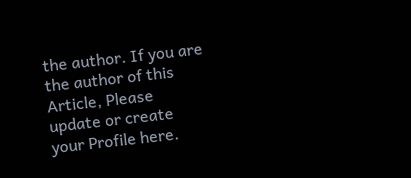the author. If you are the author of this Article, Please update or create your Profile here.